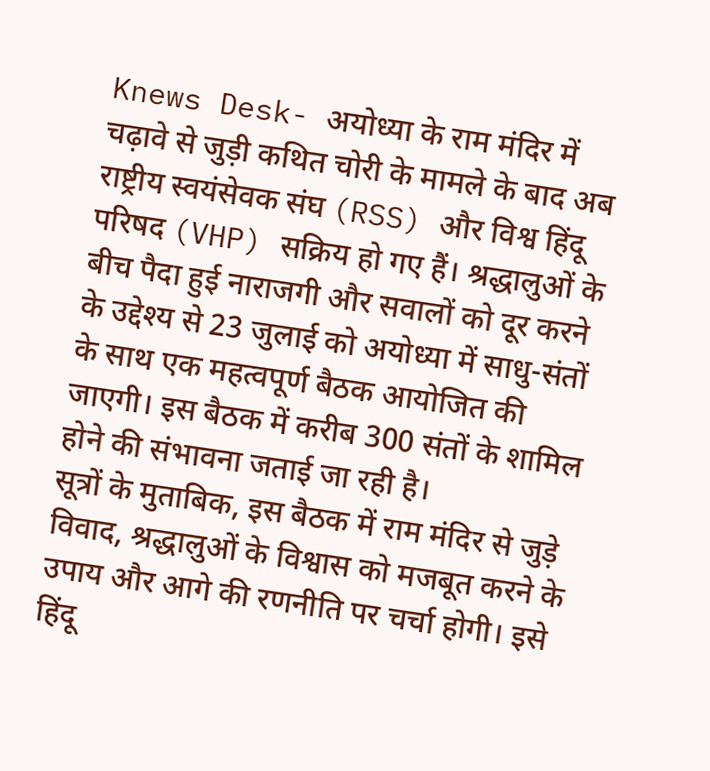Knews Desk- अयोध्या के राम मंदिर में चढ़ावे से जुड़ी कथित चोरी के मामले के बाद अब राष्ट्रीय स्वयंसेवक संघ (RSS) और विश्व हिंदू परिषद (VHP) सक्रिय हो गए हैं। श्रद्धालुओं के बीच पैदा हुई नाराजगी और सवालों को दूर करने के उद्देश्य से 23 जुलाई को अयोध्या में साधु-संतों के साथ एक महत्वपूर्ण बैठक आयोजित की जाएगी। इस बैठक में करीब 300 संतों के शामिल होने की संभावना जताई जा रही है।
सूत्रों के मुताबिक, इस बैठक में राम मंदिर से जुड़े विवाद, श्रद्धालुओं के विश्वास को मजबूत करने के उपाय और आगे की रणनीति पर चर्चा होगी। इसे हिंदू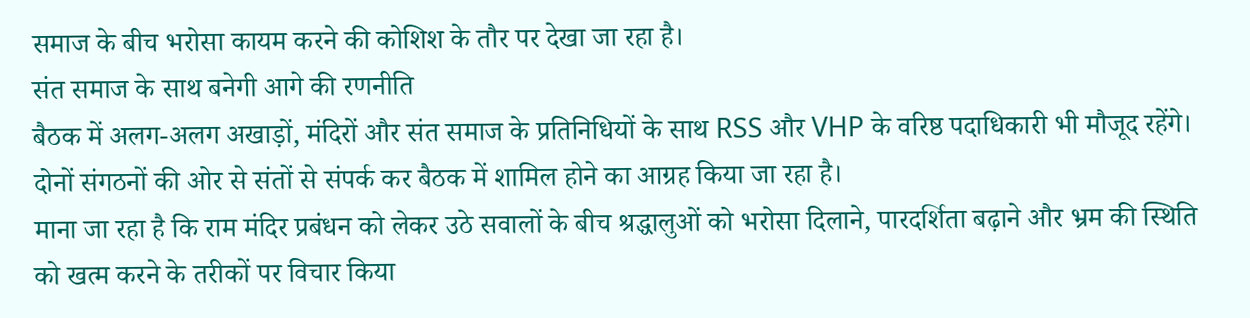समाज के बीच भरोसा कायम करने की कोशिश के तौर पर देखा जा रहा है।
संत समाज के साथ बनेगी आगे की रणनीति
बैठक में अलग-अलग अखाड़ों, मंदिरों और संत समाज के प्रतिनिधियों के साथ RSS और VHP के वरिष्ठ पदाधिकारी भी मौजूद रहेंगे। दोनों संगठनों की ओर से संतों से संपर्क कर बैठक में शामिल होने का आग्रह किया जा रहा है।
माना जा रहा है कि राम मंदिर प्रबंधन को लेकर उठे सवालों के बीच श्रद्धालुओं को भरोसा दिलाने, पारदर्शिता बढ़ाने और भ्रम की स्थिति को खत्म करने के तरीकों पर विचार किया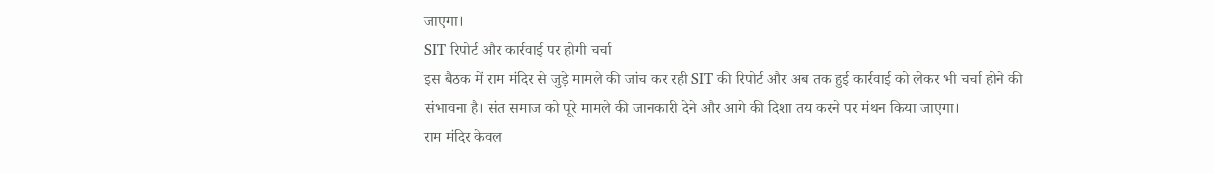जाएगा।
SIT रिपोर्ट और कार्रवाई पर होगी चर्चा
इस बैठक में राम मंदिर से जुड़े मामले की जांच कर रही SIT की रिपोर्ट और अब तक हुई कार्रवाई को लेकर भी चर्चा होने की संभावना है। संत समाज को पूरे मामले की जानकारी देने और आगे की दिशा तय करने पर मंथन किया जाएगा।
राम मंदिर केवल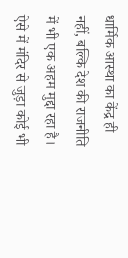धार्मिक आस्था का केंद्र ही नहीं, बल्कि देश की राजनीति में भी एक अहम मुद्दा रहा है। ऐसे में मंदिर से जुड़ा कोई भी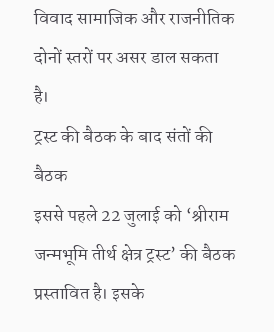विवाद सामाजिक और राजनीतिक दोनों स्तरों पर असर डाल सकता है।
ट्रस्ट की बैठक के बाद संतों की बैठक
इससे पहले 22 जुलाई को ‘श्रीराम जन्मभूमि तीर्थ क्षेत्र ट्रस्ट’ की बैठक प्रस्तावित है। इसके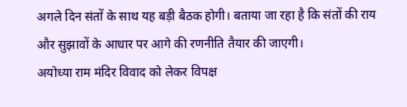अगले दिन संतों के साथ यह बड़ी बैठक होगी। बताया जा रहा है कि संतों की राय और सुझावों के आधार पर आगे की रणनीति तैयार की जाएगी।
अयोध्या राम मंदिर विवाद को लेकर विपक्ष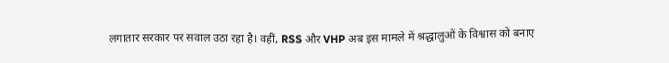लगातार सरकार पर सवाल उठा रहा है। वहीं, RSS और VHP अब इस मामले में श्रद्धालुओं के विश्वास को बनाए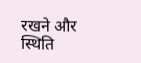रखने और स्थिति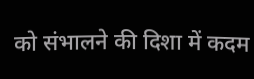को संभालने की दिशा में कदम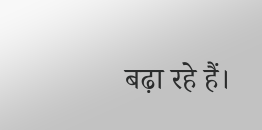बढ़ा रहे हैं।